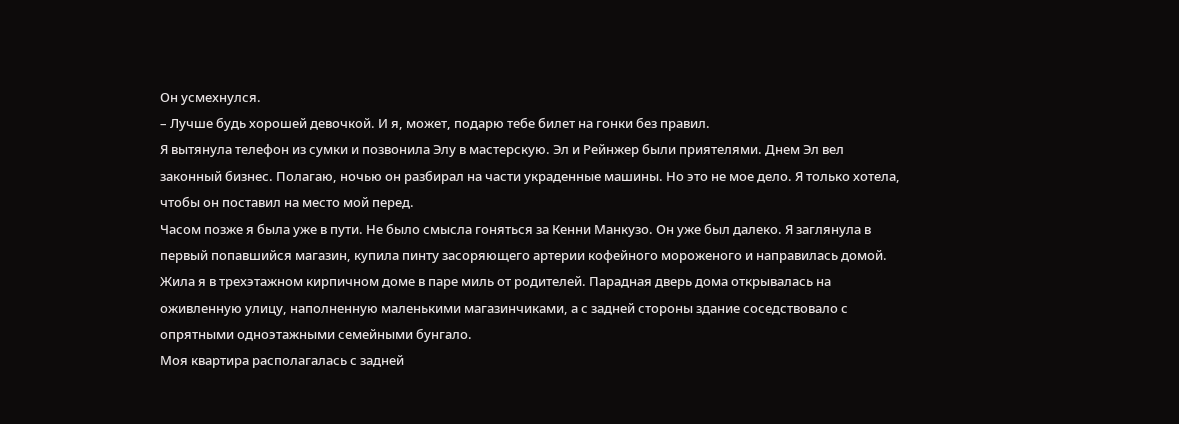Он усмехнулся.
– Лучше будь хорошей девочкой. И я, может, подарю тебе билет на гонки без правил.
Я вытянула телефон из сумки и позвонила Элу в мастерскую. Эл и Рейнжер были приятелями. Днем Эл вел законный бизнес. Полагаю, ночью он разбирал на части украденные машины. Но это не мое дело. Я только хотела, чтобы он поставил на место мой перед.
Часом позже я была уже в пути. Не было смысла гоняться за Кенни Манкузо. Он уже был далеко. Я заглянула в первый попавшийся магазин, купила пинту засоряющего артерии кофейного мороженого и направилась домой.
Жила я в трехэтажном кирпичном доме в паре миль от родителей. Парадная дверь дома открывалась на оживленную улицу, наполненную маленькими магазинчиками, а с задней стороны здание соседствовало с опрятными одноэтажными семейными бунгало.
Моя квартира располагалась с задней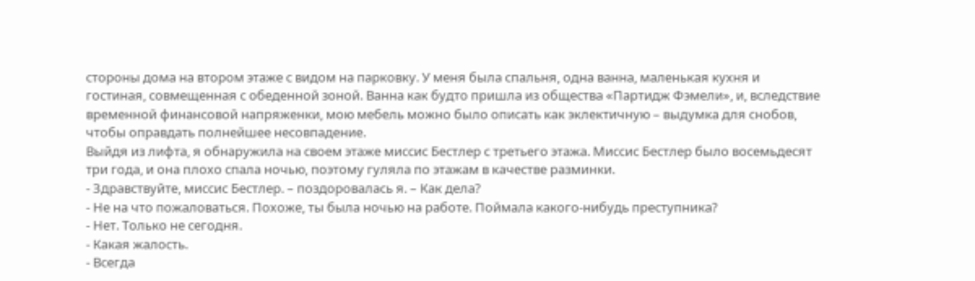стороны дома на втором этаже с видом на парковку. У меня была спальня, одна ванна, маленькая кухня и гостиная, совмещенная с обеденной зоной. Ванна как будто пришла из общества «Партидж Фэмели», и, вследствие временной финансовой напряженки, мою мебель можно было описать как эклектичную – выдумка для снобов, чтобы оправдать полнейшее несовпадение.
Выйдя из лифта, я обнаружила на своем этаже миссис Бестлер с третьего этажа. Миссис Бестлер было восемьдесят три года, и она плохо спала ночью, поэтому гуляла по этажам в качестве разминки.
- Здравствуйте, миссис Бестлер. – поздоровалась я. – Как дела?
- Не на что пожаловаться. Похоже, ты была ночью на работе. Поймала какого-нибудь преступника?
- Нет. Только не сегодня.
- Какая жалость.
- Всегда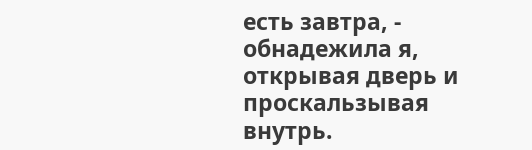есть завтра, - обнадежила я, открывая дверь и проскальзывая внутрь.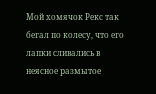Мой хомячок Рекс так бегал по колесу, что его лапки сливались в неясное размытое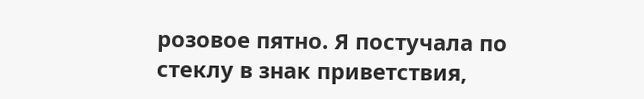розовое пятно. Я постучала по стеклу в знак приветствия,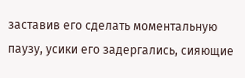заставив его сделать моментальную паузу, усики его задергались, сияющие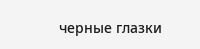черные глазки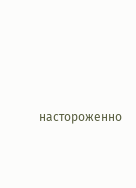настороженно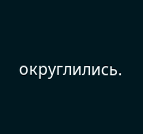округлились.